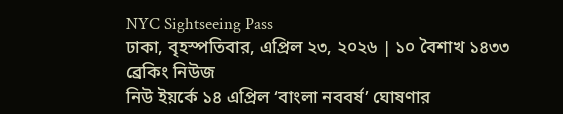NYC Sightseeing Pass
ঢাকা, বৃহস্পতিবার, এপ্রিল ২৩, ২০২৬ | ১০ বৈশাখ ১৪৩৩
ব্রেকিং নিউজ
নিউ ইয়র্কে ১৪ এপ্রিল ‘বাংলা নববর্ষ’ ঘোষণার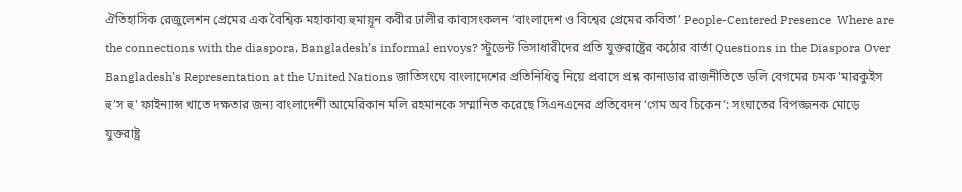ঐতিহাসিক রেজুলেশন প্রেমের এক বৈশ্বিক মহাকাব্য হুমায়ূন কবীর ঢালীর কাব্যসংকলন ‘বাংলাদেশ ও বিশ্বের প্রেমের কবিতা’ People-Centered Presence  Where are the connections with the diaspora, Bangladesh’s informal envoys? স্টুডেন্ট ভিসাধারীদের প্রতি যুক্তরাষ্ট্রের কঠোর বার্তা Questions in the Diaspora Over Bangladesh’s Representation at the United Nations জাতিসংঘে বাংলাদেশের প্রতিনিধিত্ব নিয়ে প্রবাসে প্রশ্ন কানাডার রাজনীতিতে ডলি বেগমের চমক 'মারকুইস হু’স হু' ফাইন্যান্স খাতে দক্ষতার জন্য বাংলাদেশী আমেরিকান মলি রহমানকে সম্মানিত করেছে সিএনএনের প্রতিবেদন ‘গেম অব চিকেন’: সংঘাতের বিপজ্জনক মোড়ে যুক্তরাষ্ট্র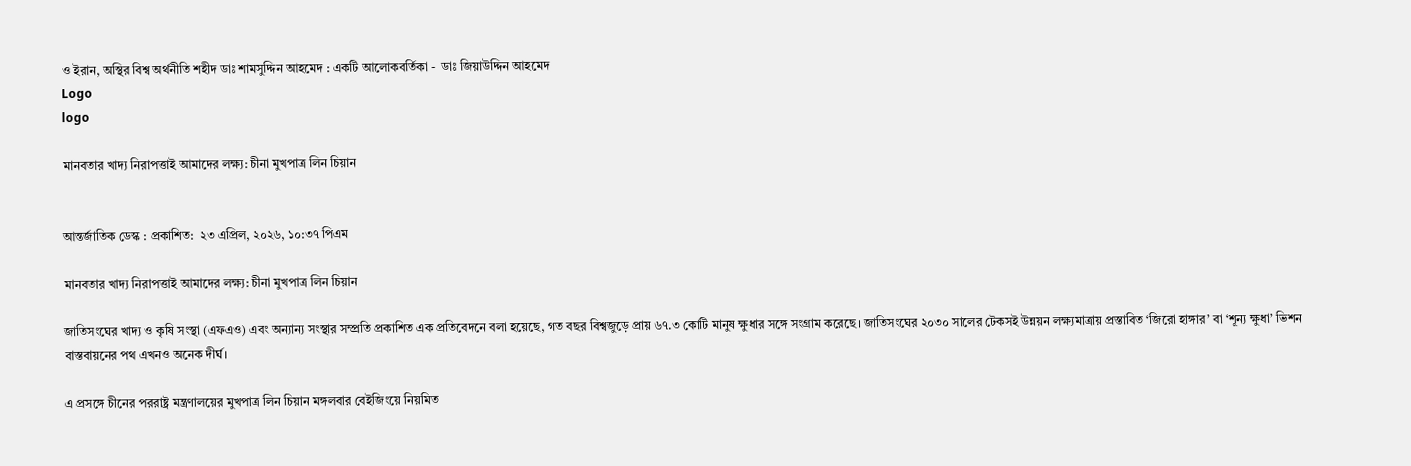ও ইরান, অস্থির বিশ্ব অর্থনীতি শহীদ ডাঃ শামসুদ্দিন আহমেদ : একটি আলোকবর্তিকা -  ডাঃ জিয়াউদ্দিন আহমেদ
Logo
logo

মানবতার খাদ্য নিরাপত্তাই আমাদের লক্ষ্য: চীনা মুখপাত্র লিন চিয়ান


আন্তর্জাতিক ডেস্ক : প্রকাশিত:  ২৩ এপ্রিল, ২০২৬, ১০:৩৭ পিএম

মানবতার খাদ্য নিরাপত্তাই আমাদের লক্ষ্য: চীনা মুখপাত্র লিন চিয়ান

জাতিসংঘের খাদ্য ও কৃষি সংস্থা (এফএও) এবং অন্যান্য সংস্থার সম্প্রতি প্রকাশিত এক প্রতিবেদনে বলা হয়েছে, গত বছর বিশ্বজুড়ে প্রায় ৬৭.৩ কোটি মানুষ ক্ষুধার সঙ্গে সংগ্রাম করেছে। জাতিসংঘের ২০৩০ সালের টেকসই উন্নয়ন লক্ষ্যমাত্রায় প্রস্তাবিত ‘জিরো হাঙ্গার’ বা ‘শূন্য ক্ষুধা’ ভিশন বাস্তবায়নের পথ এখনও অনেক দীর্ঘ।

এ প্রসঙ্গে চীনের পররাষ্ট্র মন্ত্রণালয়ের মুখপাত্র লিন চিয়ান মঙ্গলবার বেইজিংয়ে নিয়মিত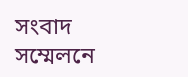সংবাদ সম্মেলনে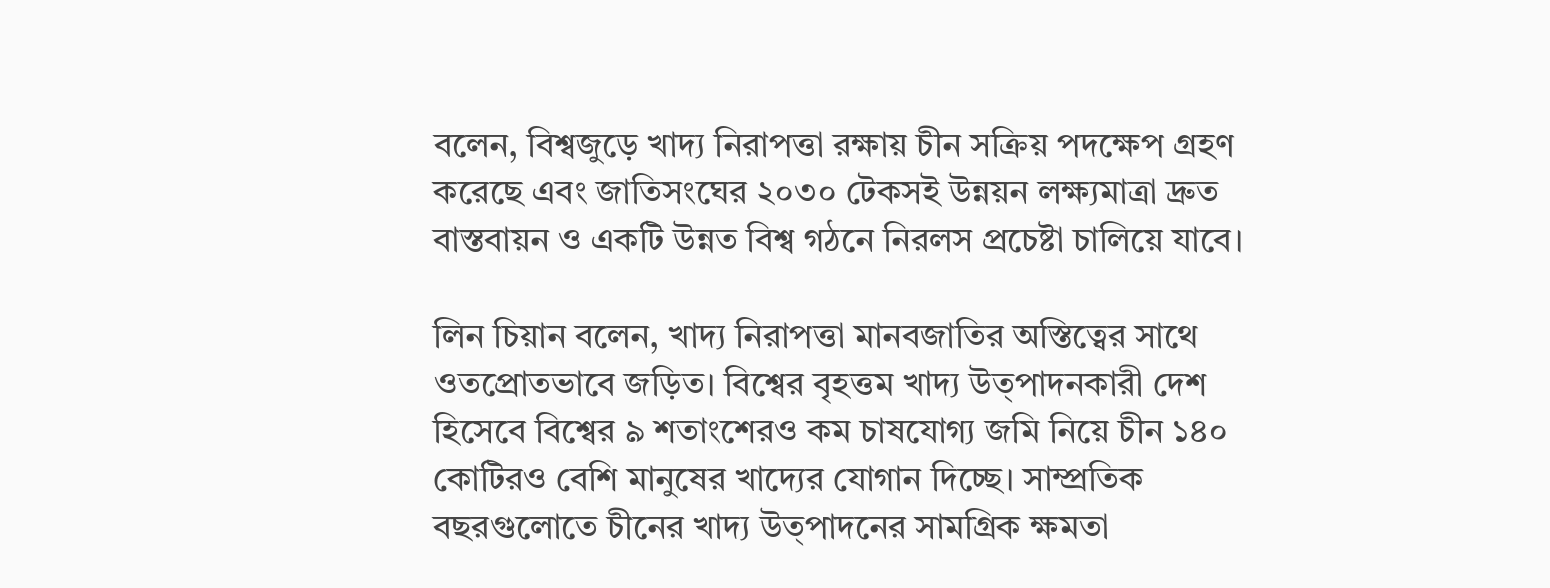বলেন, বিশ্বজুড়ে খাদ্য নিরাপত্তা রক্ষায় চীন সক্রিয় পদক্ষেপ গ্রহণ করেছে এবং জাতিসংঘের ২০৩০ টেকসই উন্নয়ন লক্ষ্যমাত্রা দ্রুত বাস্তবায়ন ও একটি উন্নত বিশ্ব গঠনে নিরলস প্রচেষ্টা চালিয়ে যাবে।

লিন চিয়ান বলেন, খাদ্য নিরাপত্তা মানবজাতির অস্তিত্বের সাথে ওতপ্রোতভাবে জড়িত। বিশ্বের বৃহত্তম খাদ্য উত্পাদনকারী দেশ হিসেবে বিশ্বের ৯ শতাংশেরও কম চাষযোগ্য জমি নিয়ে চীন ১৪০ কোটিরও বেশি মানুষের খাদ্যের যোগান দিচ্ছে। সাম্প্রতিক বছরগুলোতে চীনের খাদ্য উত্পাদনের সামগ্রিক ক্ষমতা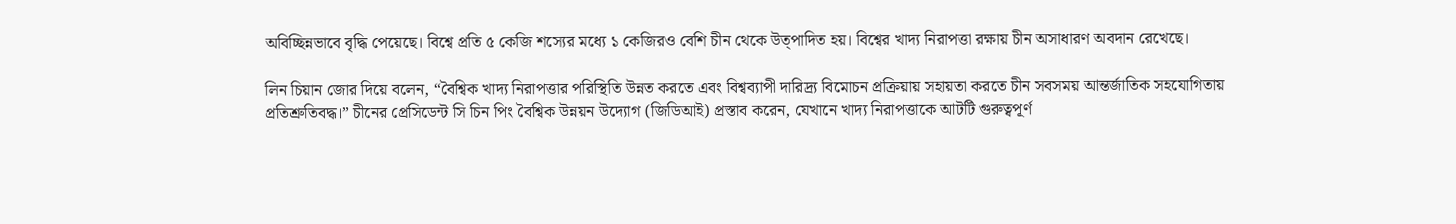অবিচ্ছিন্নভাবে বৃদ্ধি পেয়েছে। বিশ্বে প্রতি ৫ কেজি শস্যের মধ্যে ১ কেজিরও বেশি চীন থেকে উত্পাদিত হয়। বিশ্বের খাদ্য নিরাপত্তা রক্ষায় চীন অসাধারণ অবদান রেখেছে।

লিন চিয়ান জোর দিয়ে বলেন, “বৈশ্বিক খাদ্য নিরাপত্তার পরিস্থিতি উন্নত করতে এবং বিশ্বব্যাপী দারিদ্র্য বিমোচন প্রক্রিয়ায় সহায়তা করতে চীন সবসময় আন্তর্জাতিক সহযোগিতায় প্রতিশ্রুতিবদ্ধ।” চীনের প্রেসিডেন্ট সি চিন পিং বৈশ্বিক উন্নয়ন উদ্যোগ (জিডিআই) প্রস্তাব করেন, যেখানে খাদ্য নিরাপত্তাকে আটটি গুরুত্বপূর্ণ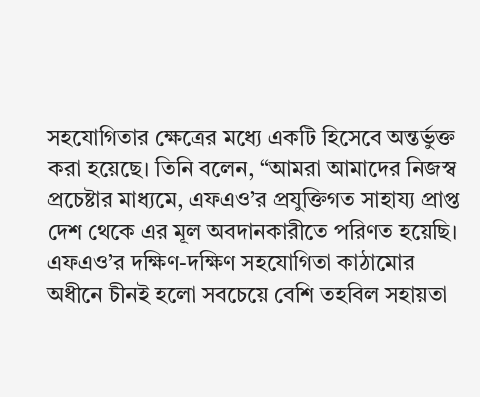সহযোগিতার ক্ষেত্রের মধ্যে একটি হিসেবে অন্তর্ভুক্ত করা হয়েছে। তিনি বলেন, “আমরা আমাদের নিজস্ব প্রচেষ্টার মাধ্যমে, এফএও’র প্রযুক্তিগত সাহায্য প্রাপ্ত দেশ থেকে এর মূল অবদানকারীতে পরিণত হয়েছি। এফএও’র দক্ষিণ-দক্ষিণ সহযোগিতা কাঠামোর অধীনে চীনই হলো সবচেয়ে বেশি তহবিল সহায়তা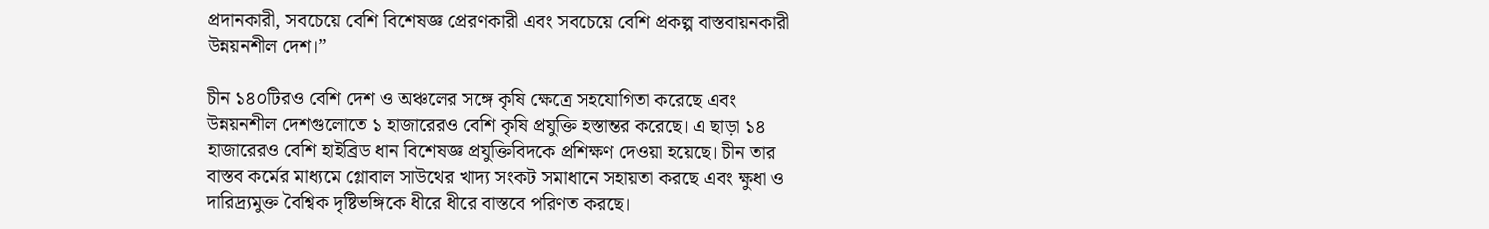প্রদানকারী, সবচেয়ে বেশি বিশেষজ্ঞ প্রেরণকারী এবং সবচেয়ে বেশি প্রকল্প বাস্তবায়নকারী উন্নয়নশীল দেশ।”

চীন ১৪০টিরও বেশি দেশ ও অঞ্চলের সঙ্গে কৃষি ক্ষেত্রে সহযোগিতা করেছে এবং উন্নয়নশীল দেশগুলোতে ১ হাজারেরও বেশি কৃষি প্রযুক্তি হস্তান্তর করেছে। এ ছাড়া ১৪ হাজারেরও বেশি হাইব্রিড ধান বিশেষজ্ঞ প্রযুক্তিবিদকে প্রশিক্ষণ দেওয়া হয়েছে। চীন তার বাস্তব কর্মের মাধ্যমে গ্লোবাল সাউথের খাদ্য সংকট সমাধানে সহায়তা করছে এবং ক্ষুধা ও দারিদ্র্যমুক্ত বৈশ্বিক দৃষ্টিভঙ্গিকে ধীরে ধীরে বাস্তবে পরিণত করছে।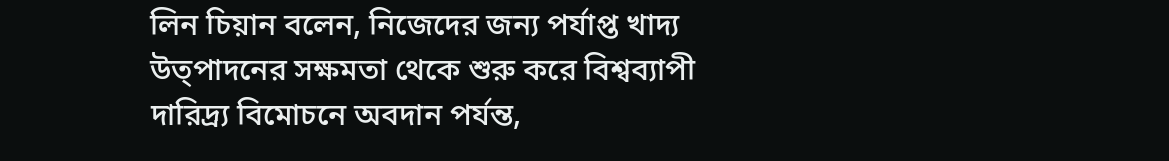লিন চিয়ান বলেন, নিজেদের জন্য পর্যাপ্ত খাদ্য উত্পাদনের সক্ষমতা থেকে শুরু করে বিশ্বব্যাপী দারিদ্র্য বিমোচনে অবদান পর্যন্ত,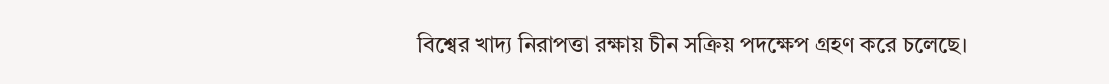বিশ্বের খাদ্য নিরাপত্তা রক্ষায় চীন সক্রিয় পদক্ষেপ গ্রহণ করে চলেছে।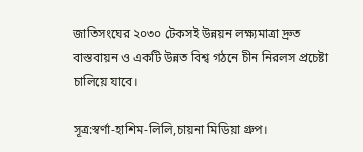জাতিসংঘের ২০৩০ টেকসই উন্নয়ন লক্ষ্যমাত্রা দ্রুত বাস্তবায়ন ও একটি উন্নত বিশ্ব গঠনে চীন নিরলস প্রচেষ্টা চালিয়ে যাবে।

সূত্র:স্বর্ণা-হাশিম-লিলি,চায়না মিডিয়া গ্রুপ।